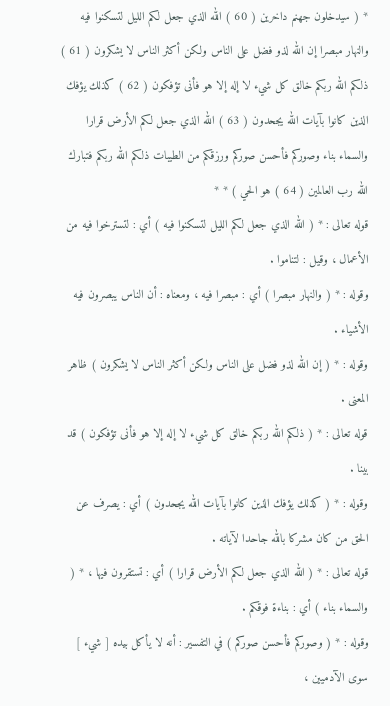* ( سيدخلون جهنم داخرين ( 60 ) الله الذي جعل لكم الليل لتسكنوا فيه والنهار مبصرا إن الله لذو فضل على الناس ولكن أكثر الناس لا يشكرون ( 61 ) ذلكم الله ربكم خالق كل شيء لا إله إلا هو فأنى تؤفكون ( 62 ) كذلك يؤفك الذين كانوا بآيات الله يجحدون ( 63 ) الله الذي جعل لكم الأرض قرارا والسماء بناء وصوركم فأحسن صوركم ورزقكم من الطيبات ذلكم الله ربكم فتبارك الله رب العالمين ( 64 ) هو الحي ) * *
قوله تعالى : * ( الله الذي جعل لكم الليل لتسكنوا فيه ) أي : لتسترخوا فيه من الأعمال ، وقيل : لتناموا .
وقوله : * ( والنهار مبصرا ) أي : مبصرا فيه ، ومعناه : أن الناس يبصرون فيه الأشياء .
وقوله : * ( إن الله لذو فضل على الناس ولكن أكثر الناس لا يشكرون ) ظاهر المعنى .
قوله تعالى : * ( ذلكم الله ربكم خالق كل شيء لا إله إلا هو فأنى تؤفكون ) قد بينا .
وقوله : * ( كذلك يؤفك الذين كانوا بآيات الله يجحدون ) أي : يصرف عن الحق من كان مشركا بالله جاحدا لآياته .
قوله تعالى : * ( الله الذي جعل لكم الأرض قرارا ) أي : تستقرون فيها ، * ( والسماء بناء ) أي : بناءة فوقكم .
وقوله : * ( وصوركم فأحسن صوركم ) في التفسير : أنه لا يأكل بيده [ شيء ] سوى الآدميين ،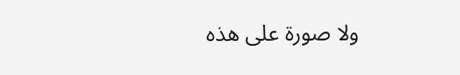ولا صورة على هذه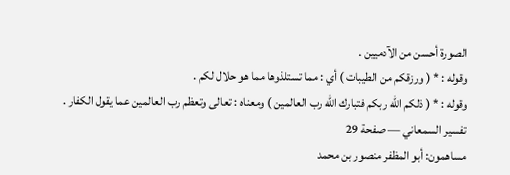الصورة أحسن من الآدميين .
وقوله : * ( ورزقكم من الطيبات ) أي : مما تستلذوها مما هو حلال لكم .
وقوله : * ( ذلكم الله ربكم فتبارك الله رب العالمين ) ومعناه : تعالى وتعظم رب العالمين عما يقول الكفار .
تفسير السمعاني — صفحة 29
مساهمون: أبو المظفر منصور بن محمد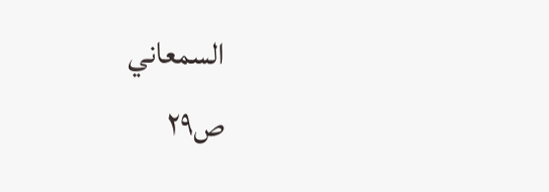السمعاني
ص٢٩